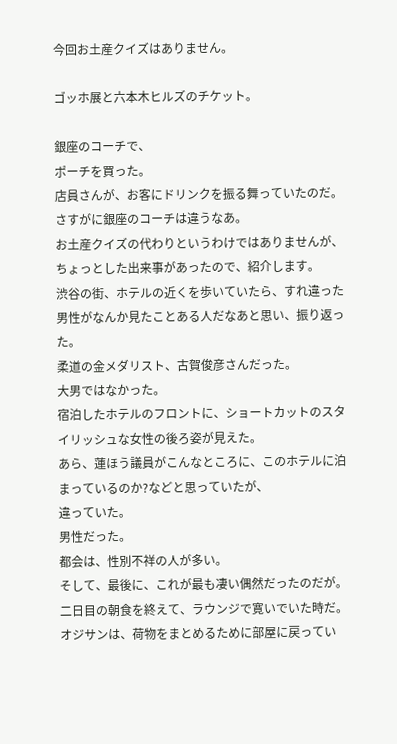今回お土産クイズはありません。

ゴッホ展と六本木ヒルズのチケット。

銀座のコーチで、
ポーチを買った。
店員さんが、お客にドリンクを振る舞っていたのだ。
さすがに銀座のコーチは違うなあ。
お土産クイズの代わりというわけではありませんが、
ちょっとした出来事があったので、紹介します。
渋谷の街、ホテルの近くを歩いていたら、すれ違った男性がなんか見たことある人だなあと思い、振り返った。
柔道の金メダリスト、古賀俊彦さんだった。
大男ではなかった。
宿泊したホテルのフロントに、ショートカットのスタイリッシュな女性の後ろ姿が見えた。
あら、蓮ほう議員がこんなところに、このホテルに泊まっているのか?などと思っていたが、
違っていた。
男性だった。
都会は、性別不祥の人が多い。
そして、最後に、これが最も凄い偶然だったのだが。
二日目の朝食を終えて、ラウンジで寛いでいた時だ。
オジサンは、荷物をまとめるために部屋に戻ってい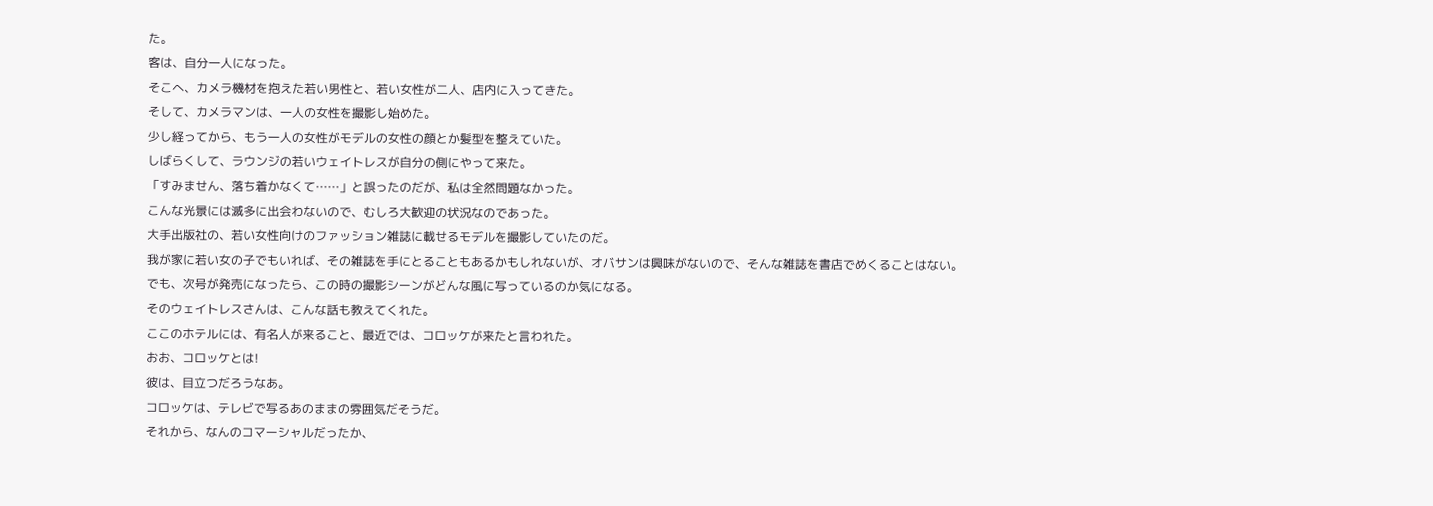た。
客は、自分一人になった。
そこへ、カメラ機材を抱えた若い男性と、若い女性が二人、店内に入ってきた。
そして、カメラマンは、一人の女性を撮影し始めた。
少し経ってから、もう一人の女性がモデルの女性の顔とか髪型を整えていた。
しばらくして、ラウンジの若いウェイトレスが自分の側にやって来た。
「すみません、落ち着かなくて……」と誤ったのだが、私は全然問題なかった。
こんな光景には滅多に出会わないので、むしろ大歓迎の状況なのであった。
大手出版社の、若い女性向けのファッション雑誌に載せるモデルを撮影していたのだ。
我が家に若い女の子でもいれば、その雑誌を手にとることもあるかもしれないが、オバサンは興味がないので、そんな雑誌を書店でめくることはない。
でも、次号が発売になったら、この時の撮影シーンがどんな風に写っているのか気になる。
そのウェイトレスさんは、こんな話も教えてくれた。
ここのホテルには、有名人が来ること、最近では、コロッケが来たと言われた。
おお、コロッケとは!
彼は、目立つだろうなあ。
コロッケは、テレビで写るあのままの雰囲気だそうだ。
それから、なんのコマーシャルだったか、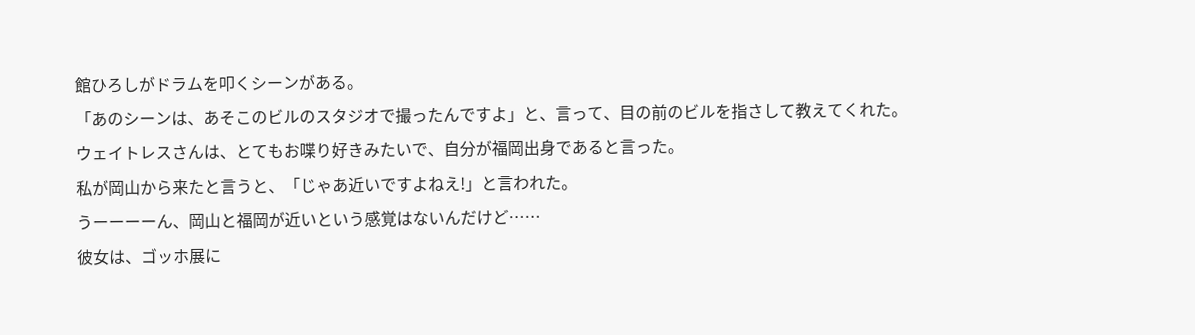館ひろしがドラムを叩くシーンがある。
「あのシーンは、あそこのビルのスタジオで撮ったんですよ」と、言って、目の前のビルを指さして教えてくれた。
ウェイトレスさんは、とてもお喋り好きみたいで、自分が福岡出身であると言った。
私が岡山から来たと言うと、「じゃあ近いですよねえ!」と言われた。
うーーーーん、岡山と福岡が近いという感覚はないんだけど……
彼女は、ゴッホ展に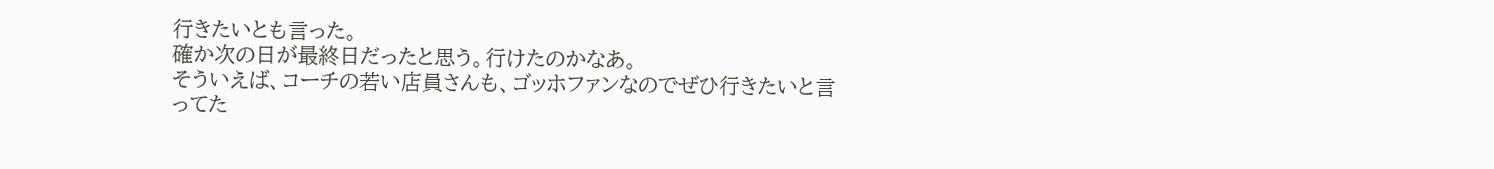行きたいとも言った。
確か次の日が最終日だったと思う。行けたのかなあ。
そういえば、コーチの若い店員さんも、ゴッホファンなのでぜひ行きたいと言ってた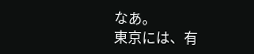なあ。
東京には、有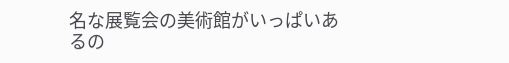名な展覧会の美術館がいっぱいあるの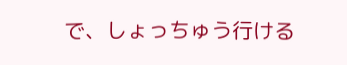で、しょっちゅう行ける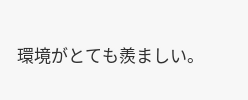環境がとても羨ましい。